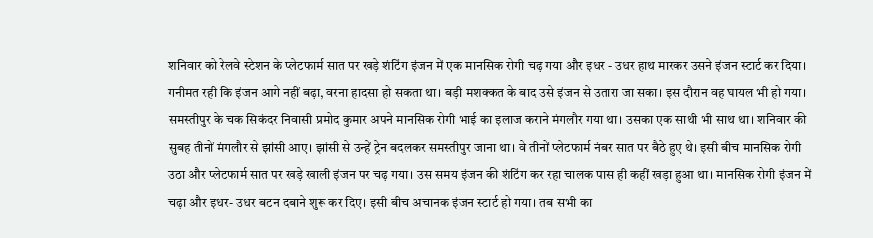शनिवार को रेलवे स्टेशन के प्लेटफार्म सात पर खड़े शंटिंग इंजन में एक मानसिक रोगी चढ़ गया और इधर - उधर हाथ मारकर उसने इंजन स्टार्ट कर दिया। गनीमत रही कि इंजन आगे नहीं बढ़ा, वरना हादसा हो सकता था। बड़ी मशक्कत के बाद उसे इंजन से उतारा जा सका। इस दौरान वह घायल भी हो गया।
समस्तीपुर के चक सिकंदर निवासी प्रमोद कुमार अपने मानसिक रोगी भाई का इलाज कराने मंगलौर गया था। उसका एक साथी भी साथ था। शनिवार की सुबह तीनों मंगलौर से झांसी आए। झांसी से उन्हें ट्रेन बदलकर समस्तीपुर जाना था। वे तीनों प्लेटफार्म नंबर सात पर बैठे हुए थे। इसी बीच मानसिक रोगी उठा और प्लेटफार्म सात पर खड़े खाली इंजन पर चढ़ गया। उस समय इंजन की शंटिंग कर रहा चालक पास ही कहीं खड़ा हुआ था। मानसिक रोगी इंजन में चढ़ा और इधर- उधर बटन दबाने शुरू कर दिए। इसी बीच अचानक इंजन स्टार्ट हो गया। तब सभी का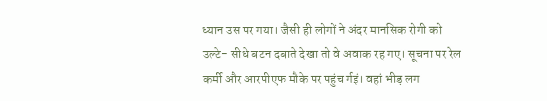ध्यान उस पर गया। जैसी ही लोगों ने अंदर मानसिक रोगी को उल्टे- सीधे बटन दबाते देखा तो वे अवाक रह गए। सूचना पर रेल कर्मी और आरपीएफ मौके पर पहुंच र्गइं। वहां भीड़ लग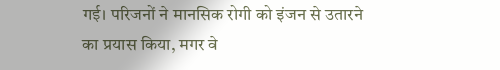गई। परिजनों ने मानसिक रोगी को इंजन से उतारने का प्रयास किया, मगर वे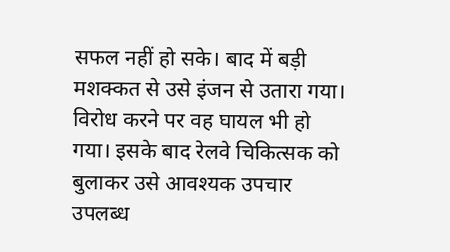सफल नहीं हो सके। बाद में बड़ी मशक्कत से उसे इंजन से उतारा गया। विरोध करने पर वह घायल भी हो गया। इसके बाद रेलवे चिकित्सक को बुलाकर उसे आवश्यक उपचार उपलब्ध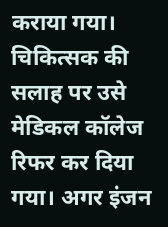कराया गया। चिकित्सक की सलाह पर उसे मेडिकल कॉलेज रिफर कर दिया गया। अगर इंजन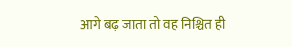आगे बढ़ जाता तो वह निश्चित ही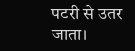पटरी से उतर जाता।